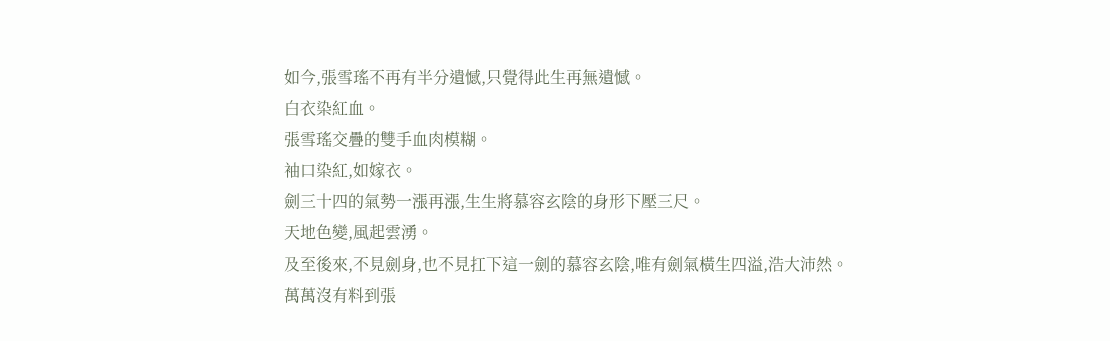如今,張雪瑤不再有半分遺憾,只覺得此生再無遺憾。
白衣染紅血。
張雪瑤交疊的雙手血肉模糊。
袖口染紅,如嫁衣。
劍三十四的氣勢一漲再漲,生生將慕容玄陰的身形下壓三尺。
天地色變,風起雲湧。
及至後來,不見劍身,也不見扛下這一劍的慕容玄陰,唯有劍氣橫生四溢,浩大沛然。
萬萬沒有料到張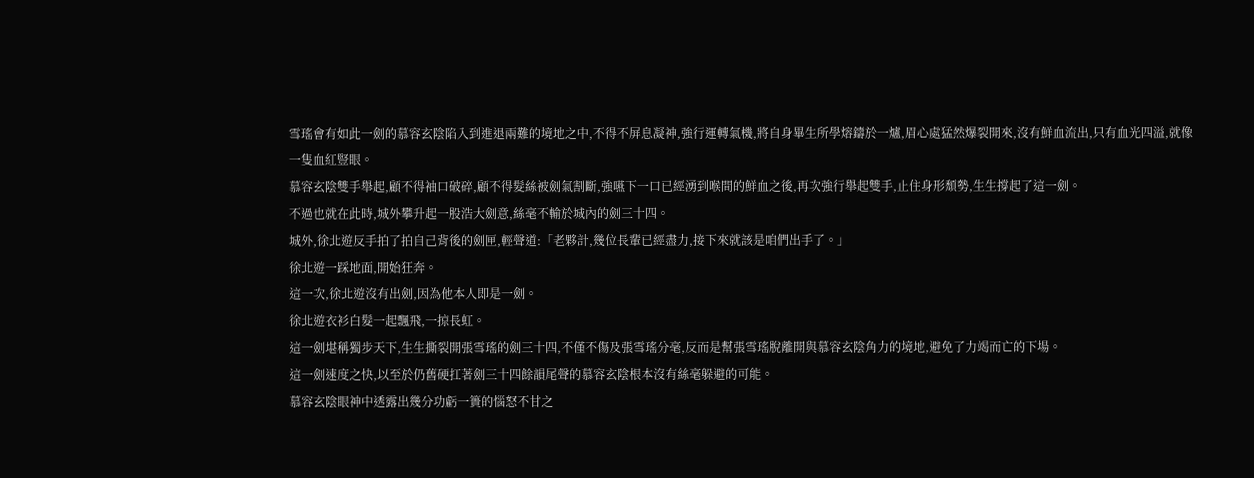雪瑤會有如此一劍的慕容玄陰陷入到進退兩難的境地之中,不得不屏息凝神,強行運轉氣機,將自身畢生所學熔鑄於一爐,眉心處猛然爆裂開來,沒有鮮血流出,只有血光四溢,就像一隻血紅豎眼。
慕容玄陰雙手舉起,顧不得袖口破碎,顧不得髮絲被劍氣割斷,強嚥下一口已經湧到喉間的鮮血之後,再次強行舉起雙手,止住身形頹勢,生生撐起了這一劍。
不過也就在此時,城外攀升起一股浩大劍意,絲毫不輸於城內的劍三十四。
城外,徐北遊反手拍了拍自己背後的劍匣,輕聲道:「老夥計,幾位長輩已經盡力,接下來就該是咱們出手了。」
徐北遊一踩地面,開始狂奔。
這一次,徐北遊沒有出劍,因為他本人即是一劍。
徐北遊衣衫白髮一起飄飛,一掠長虹。
這一劍堪稱獨步天下,生生撕裂開張雪瑤的劍三十四,不僅不傷及張雪瑤分毫,反而是幫張雪瑤脫離開與慕容玄陰角力的境地,避免了力竭而亡的下場。
這一劍速度之快,以至於仍舊硬扛著劍三十四餘韻尾聲的慕容玄陰根本沒有絲毫躲避的可能。
慕容玄陰眼神中透露出幾分功虧一簣的惱怒不甘之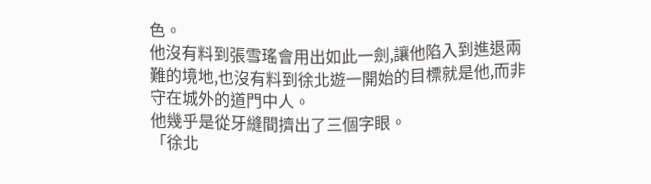色。
他沒有料到張雪瑤會用出如此一劍,讓他陷入到進退兩難的境地,也沒有料到徐北遊一開始的目標就是他,而非守在城外的道門中人。
他幾乎是從牙縫間擠出了三個字眼。
「徐北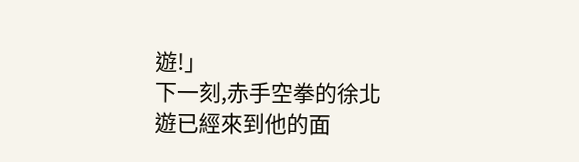遊!」
下一刻,赤手空拳的徐北遊已經來到他的面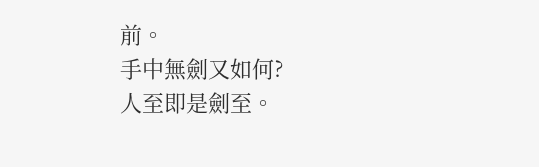前。
手中無劍又如何?
人至即是劍至。